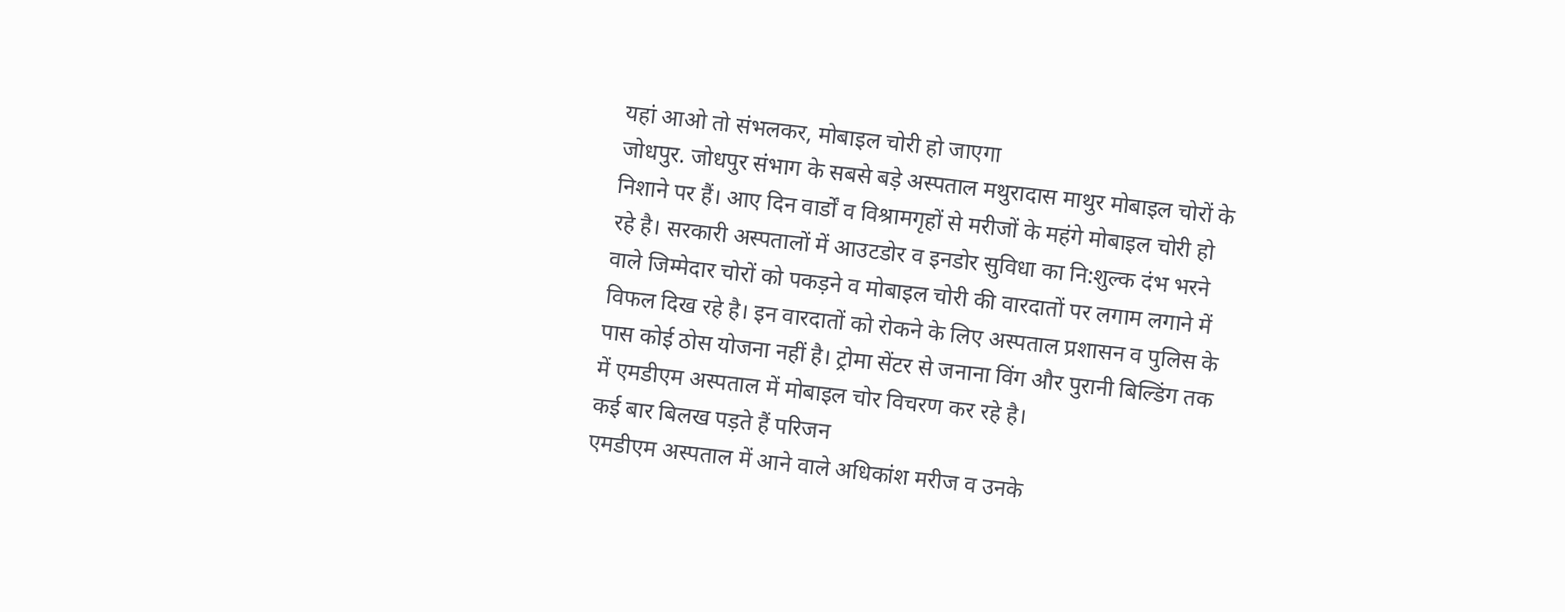यहां आओ तो संभलकर, मोबाइल चोरी हो जाएगा
जोधपुर. जोधपुर संभाग के सबसे बड़े अस्पताल मथुरादास माथुर मोबाइल चोरों के निशाने पर हैं। आए दिन वार्डों व विश्रामगृहों से मरीजों के महंगे मोबाइल चोरी हो रहे है। सरकारी अस्पतालों में आउटडोर व इनडोर सुविधा का नि:शुल्क दंभ भरने वाले जिम्मेदार चोरों को पकड़ने व मोबाइल चोरी की वारदातों पर लगाम लगाने में विफल दिख रहे है। इन वारदातों को रोकने के लिए अस्पताल प्रशासन व पुलिस के पास कोई ठोस योजना नहीं है। ट्रोमा सेंटर से जनाना विंग और पुरानी बिल्डिंग तक में एमडीएम अस्पताल में मोबाइल चोर विचरण कर रहे है।
कई बार बिलख पड़ते हैं परिजन
एमडीएम अस्पताल में आने वाले अधिकांश मरीज व उनके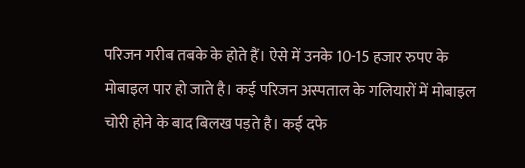परिजन गरीब तबके के होते हैं। ऐसे में उनके 10-15 हजार रुपए के मोबाइल पार हो जाते है। कई परिजन अस्पताल के गलियारों में मोबाइल चोरी होने के बाद बिलख पड़ते है। कई दफे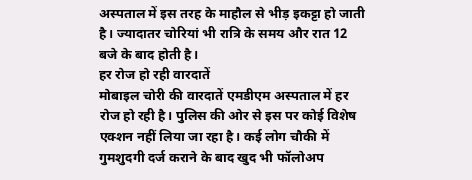अस्पताल में इस तरह के माहौल से भीड़ इकट्टा हो जाती है। ज्यादातर चोरियां भी रात्रि के समय और रात 12 बजे के बाद होती है।
हर रोज हो रही वारदातें
मोबाइल चोरी की वारदातें एमडीएम अस्पताल में हर रोज हो रही है। पुलिस की ओर से इस पर कोई विशेष एक्शन नहीं लिया जा रहा है। कई लोग चौकी में गुमशुदगी दर्ज कराने के बाद खुद भी फॉलोअप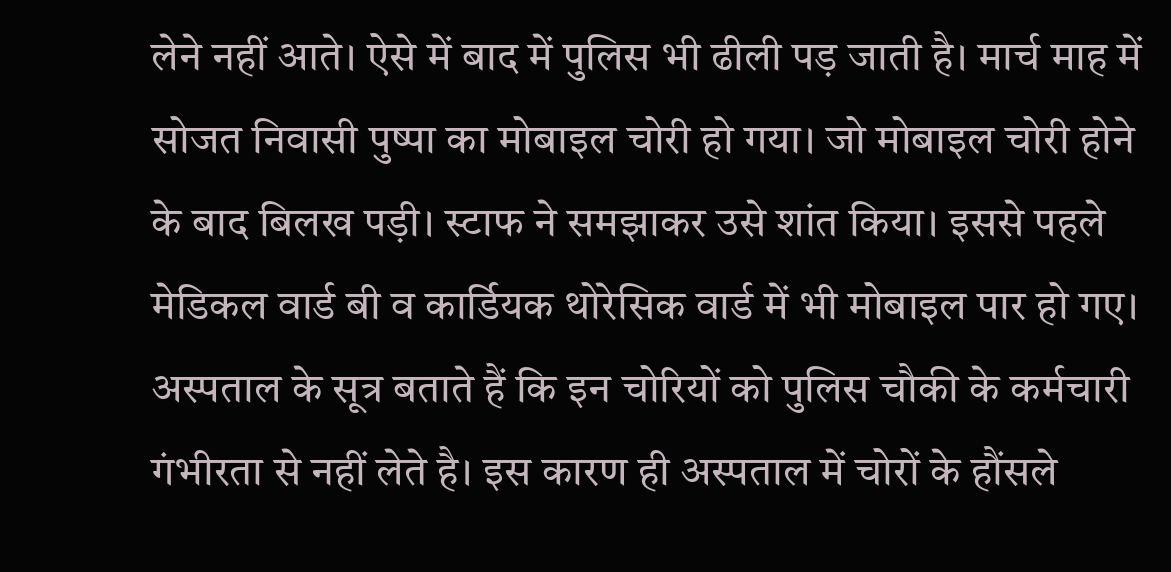लेने नहीं आते। ऐसे में बाद में पुलिस भी ढीली पड़ जाती है। मार्च माह में सोजत निवासी पुष्पा का मोबाइल चोरी हो गया। जो मोबाइल चोरी होने के बाद बिलख पड़ी। स्टाफ ने समझाकर उसे शांत किया। इससे पहले मेडिकल वार्ड बी व कार्डियक थोरेसिक वार्ड में भी मोबाइल पार हो गए। अस्पताल के सूत्र बताते हैं कि इन चोरियों को पुलिस चौकी के कर्मचारी गंभीरता से नहीं लेते है। इस कारण ही अस्पताल में चोरों के हौंसले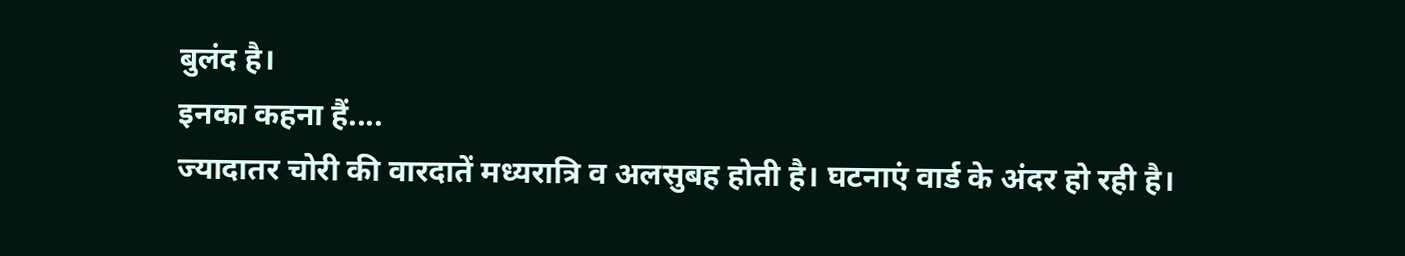बुलंद है।
इनका कहना हैं....
ज्यादातर चोरी की वारदातें मध्यरात्रि व अलसुबह होती है। घटनाएं वार्ड के अंदर हो रही है।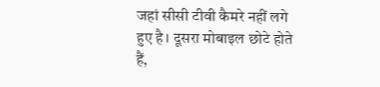जहां सीसी टीवी कैमरे नहीं लगे हुए है। दूसरा मोबाइल छोटे होते हैं,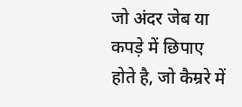जो अंदर जेब या कपड़े में छिपाए होते है, जो कैम्ररे में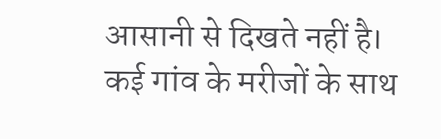आसानी से दिखते नहीं है। कई गांव के मरीजों के साथ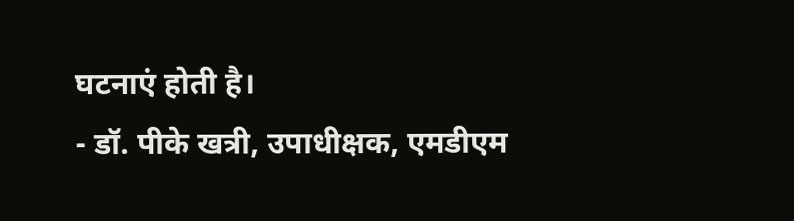घटनाएं होती है।
- डॉ. पीके खत्री, उपाधीक्षक, एमडीएम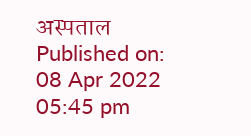अस्पताल
Published on:
08 Apr 2022 05:45 pm